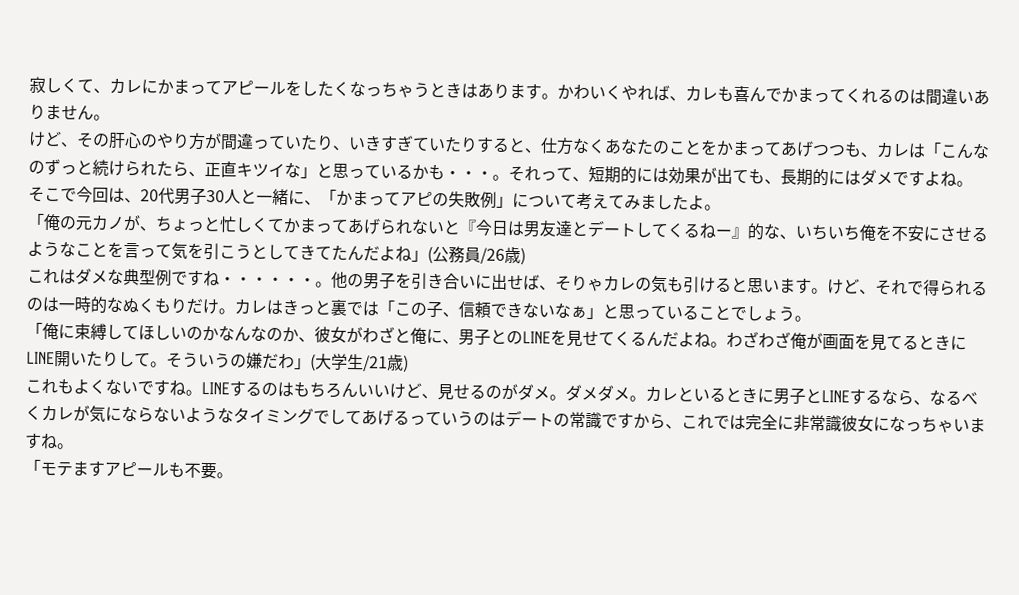寂しくて、カレにかまってアピールをしたくなっちゃうときはあります。かわいくやれば、カレも喜んでかまってくれるのは間違いありません。
けど、その肝心のやり方が間違っていたり、いきすぎていたりすると、仕方なくあなたのことをかまってあげつつも、カレは「こんなのずっと続けられたら、正直キツイな」と思っているかも・・・。それって、短期的には効果が出ても、長期的にはダメですよね。
そこで今回は、20代男子30人と一緒に、「かまってアピの失敗例」について考えてみましたよ。
「俺の元カノが、ちょっと忙しくてかまってあげられないと『今日は男友達とデートしてくるねー』的な、いちいち俺を不安にさせるようなことを言って気を引こうとしてきてたんだよね」(公務員/26歳)
これはダメな典型例ですね・・・・・・。他の男子を引き合いに出せば、そりゃカレの気も引けると思います。けど、それで得られるのは一時的なぬくもりだけ。カレはきっと裏では「この子、信頼できないなぁ」と思っていることでしょう。
「俺に束縛してほしいのかなんなのか、彼女がわざと俺に、男子とのLINEを見せてくるんだよね。わざわざ俺が画面を見てるときにLINE開いたりして。そういうの嫌だわ」(大学生/21歳)
これもよくないですね。LINEするのはもちろんいいけど、見せるのがダメ。ダメダメ。カレといるときに男子とLINEするなら、なるべくカレが気にならないようなタイミングでしてあげるっていうのはデートの常識ですから、これでは完全に非常識彼女になっちゃいますね。
「モテますアピールも不要。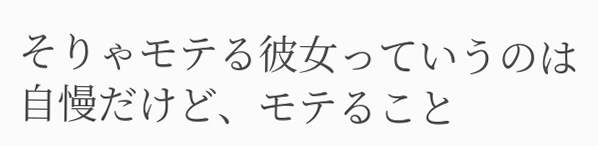そりゃモテる彼女っていうのは自慢だけど、モテること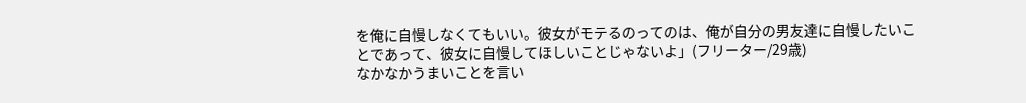を俺に自慢しなくてもいい。彼女がモテるのってのは、俺が自分の男友達に自慢したいことであって、彼女に自慢してほしいことじゃないよ」(フリーター/29歳)
なかなかうまいことを言い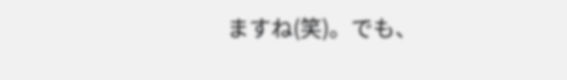ますね(笑)。でも、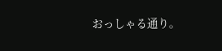おっしゃる通り。